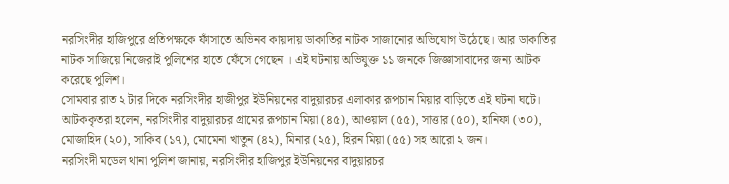নরসিংদীর হাজিপুরে প্রতিপক্ষকে ফাঁসাতে অভিনব কায়দায় ডাকাতির নাটক সাজানোর অভিযোগ উঠেছে। আর ডাকাতির নাটক সাজিয়ে নিজেরাই পুলিশের হাতে ফেঁসে গেছেন । এই ঘটনায় অভিযুক্ত ১১ জনকে জিজ্ঞাসাবাদের জন্য আটক করেছে পুলিশ।
সোমবার রাত ২ টার দিকে নরসিংদীর হাজীপুর ইউনিয়নের বাদুয়ারচর এলাকার রূপচান মিয়ার বাড়িতে এই ঘটনা ঘটে।
আটককৃতরা হলেন, নরসিংদীর বাদুয়ারচর গ্রামের রূপচান মিয়া (৪৫), আওয়াল (৫৫), সাত্তার (৫০), হানিফা (৩০), মোজাহিদ (২০), সাকিব (১৭), মোমেনা খাতুন (৪২), মিনার (২৫), হিরন মিয়া (৫৫) সহ আরো ২ জন।
নরসিংদী মডেল থানা পুলিশ জানায়, নরসিংদীর হাজিপুর ইউনিয়নের বাদুয়ারচর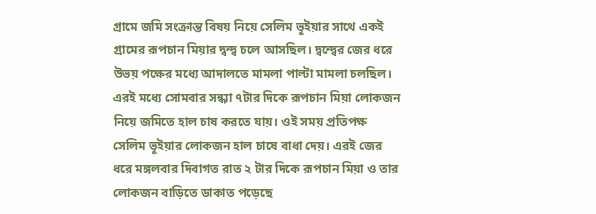গ্রামে জমি সংক্রান্ত বিষয় নিয়ে সেলিম ভূইয়ার সাথে একই গ্রামের রূপচান মিয়ার দ্বন্দ্ব চলে আসছিল। দ্বন্দ্বের জের ধরে উভয় পক্ষের মধ্যে আদালতে মামলা পাল্টা মামলা চলছিল।
এরই মধ্যে সোমবার সন্ধ্যা ৭টার দিকে রূপচান মিয়া লোকজন নিয়ে জমিতে হাল চাষ করতে যায়। ওই সময় প্রতিপক্ষ সেলিম ভূইয়ার লোকজন হাল চাষে বাধা দেয়। এরই জের ধরে মঙ্গলবার দিবাগত রাত ২ টার দিকে রূপচান মিয়া ও তার লোকজন বাড়িতে ডাকাত পড়েছে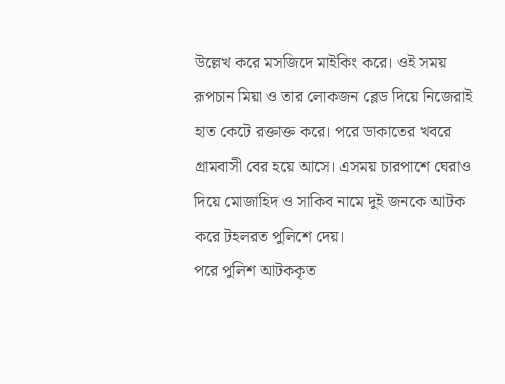উল্লেখ করে মসজিদে মাইকিং করে। ওই সময় রূপচান মিয়া ও তার লোকজন ব্লেড দিয়ে নিজেরাই হাত কেটে রক্তাক্ত করে। পরে ডাকাতের খবরে গ্রামবাসী বের হয়ে আসে। এসময় চারপাশে ঘেরাও দিয়ে মোজাহিদ ও সাকিব নামে দুই জনকে আটক করে টহলরত পুলিশে দেয়।
পরে পুলিশ আটককৃত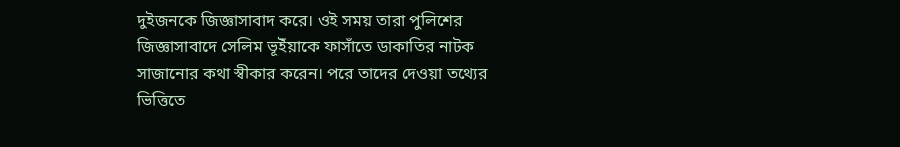দুইজনকে জিজ্ঞাসাবাদ করে। ওই সময় তারা পুলিশের জিজ্ঞাসাবাদে সেলিম ভূইঁয়াকে ফাসাঁতে ডাকাতির নাটক সাজানোর কথা স্বীকার করেন। পরে তাদের দেওয়া তথ্যের ভিত্তিতে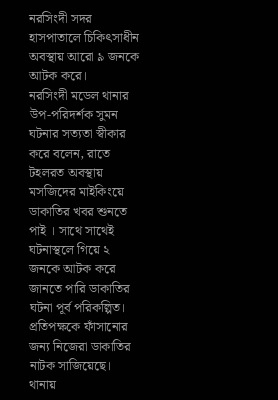নরসিংদী সদর হাসপাতালে চিকিৎসাধীন অবস্থায় আরো ৯ জনকে আটক করে।
নরসিংদী মডেল থানার উপ-পরিদর্শক সুমন ঘটনার সত্যতা স্বীকার করে বলেন, রাতে টহলরত অবস্থায় মসজিদের মাইকিংয়ে ডাকাতির খবর শুনতে পাই । সাথে সাথেই ঘটনাস্থলে গিয়ে ২ জনকে আটক করে জানতে পারি ডাকাতির ঘটনা পূর্ব পরিকল্পিত। প্রতিপক্ষকে ফাঁসানোর জন্য নিজেরা ডাকাতির নাটক সাজিয়েছে। থানায়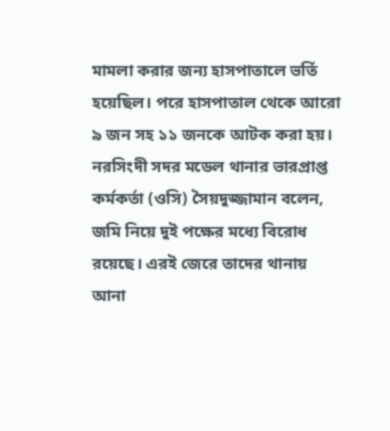মামলা করার জন্য হাসপাতালে ভর্তি হয়েছিল। পরে হাসপাতাল থেকে আরো ৯ জন সহ ১১ জনকে আটক করা হয়।
নরসিংদী সদর মডেল থানার ভারপ্রাপ্ত কর্মকর্তা (ওসি) সৈয়দুজ্জামান বলেন, জমি নিয়ে দুই পক্ষের মধ্যে বিরোধ রয়েছে। এরই জেরে তাদের থানায় আনা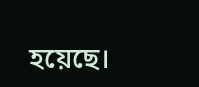হয়েছে।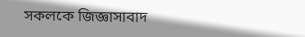সকলকে জিজ্ঞাসাবাদ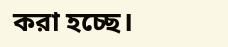করা হচ্ছে।